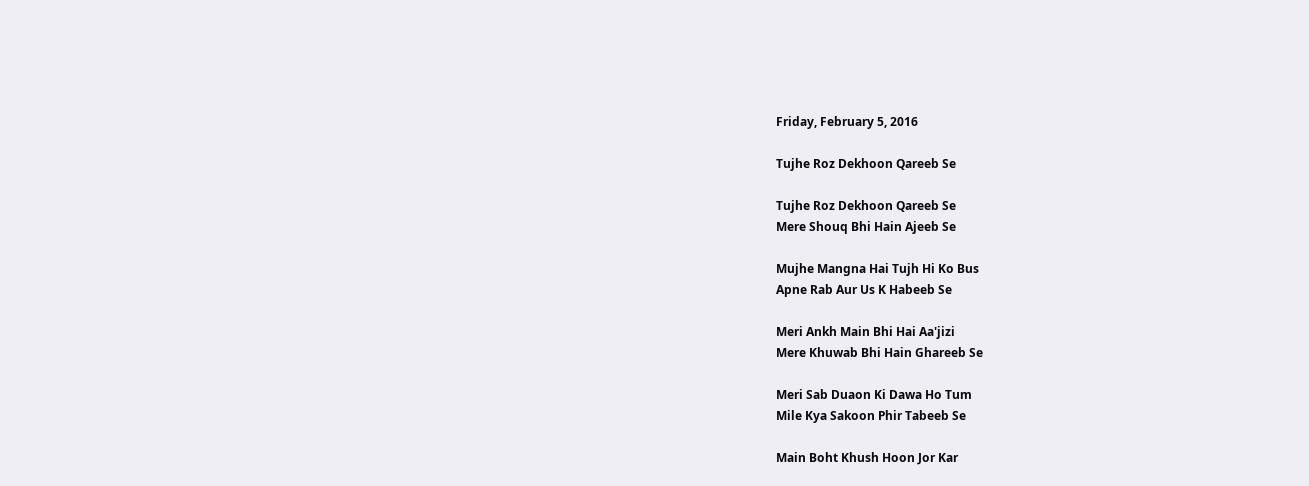Friday, February 5, 2016

Tujhe Roz Dekhoon Qareeb Se

Tujhe Roz Dekhoon Qareeb Se
Mere Shouq Bhi Hain Ajeeb Se

Mujhe Mangna Hai Tujh Hi Ko Bus
Apne Rab Aur Us K Habeeb Se

Meri Ankh Main Bhi Hai Aa'jizi
Mere Khuwab Bhi Hain Ghareeb Se

Meri Sab Duaon Ki Dawa Ho Tum
Mile Kya Sakoon Phir Tabeeb Se

Main Boht Khush Hoon Jor Kar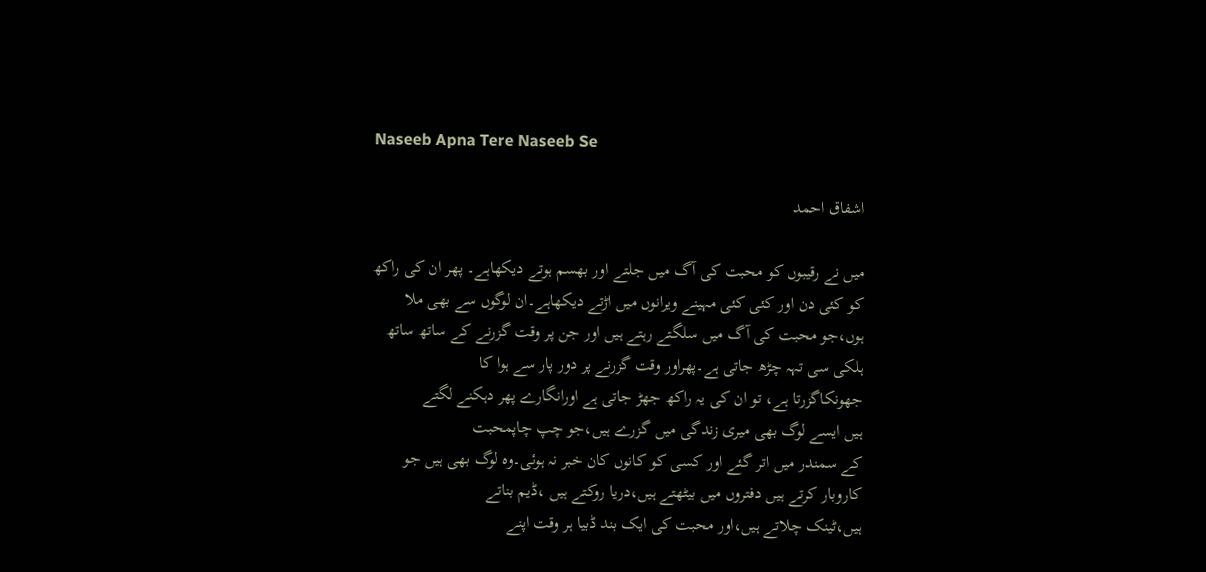Naseeb Apna Tere Naseeb Se

اشفاق احمد

میں نے رقیبوں کو محبت کی آگ میں جلتے اور بھسم ہوتے دیکھاہے۔ پھر ان کی راکھ
کو کئی دن اور کئی کئی مہینے ویرانوں میں اڑتے دیکھاہے۔ان لوگوں سے بھی ملا
ہوں،جو محبت کی آگ میں سلگتے رہتے ہیں اور جن پر وقت گزرنے کے ساتھ ساتھ
ہلکی سی تہہ چڑھ جاتی ہے۔پھراور وقت گزرنے پر دور پار سے ہوا کا
جھونکاگزرتا ہے، تو ان کی یہ راکھ جھڑ جاتی ہے اورانگارے پھر دہکنے لگتے
ہیں ایسے لوگ بھی میری زندگی میں گزرے ہیں،جو چپ چاپمحبت
کے سمندر میں اتر گئے اور کسی کو کانوں کان خبر نہ ہوئی۔وہ لوگ بھی ہیں جو
کاروبار کرتے ہیں دفتروں میں بیٹھتے ہیں،دریا روکتے ہیں ،ڈیم بناتے
ہیں،ٹینک چلاتے ہیں،اور محبت کی ایک بند ڈبیا ہر وقت اپنے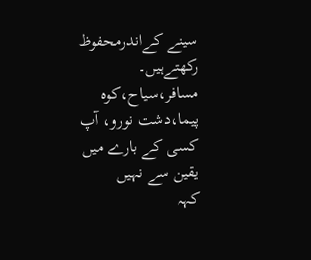سینے کےاندرمحفوظ
رکھتےہیں۔ مسافر،سیاح،کوہ پیما،دشت نورو، آپ کسی کے بارے میں یقین سے نہیں
کہہ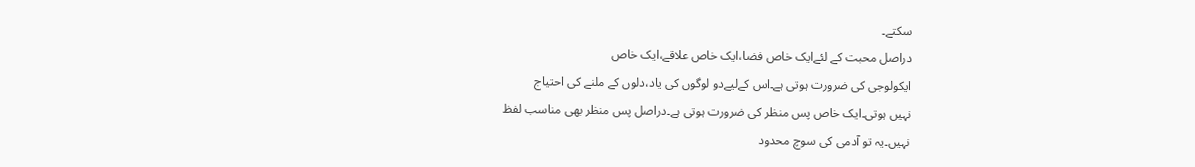سکتے۔
دراصل محبت کے لئےایک خاص فضا،ایک خاص علاقے،ایک خاص
ایکولوجی کی ضرورت ہوتی ہے۔اس کےلیےدو لوگوں کی یاد،دلوں کے ملنے کی احتیاج
نہیں ہوتی۔ایک خاص پس منظر کی ضرورت ہوتی ہے۔دراصل پس منظر بھی مناسب لفظ
نہیں۔یہ تو آدمی کی سوچ محدود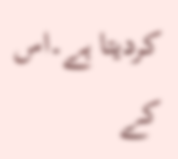کردیتا ہے۔اس کے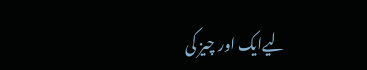لیےایک اور چیز کی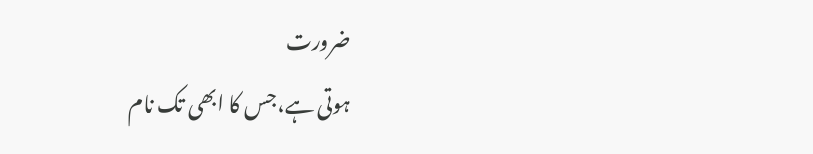ضرورت
ہوتی ہے،جس کا ابھی تک نام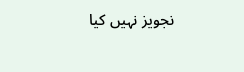نجویز نہیں کیا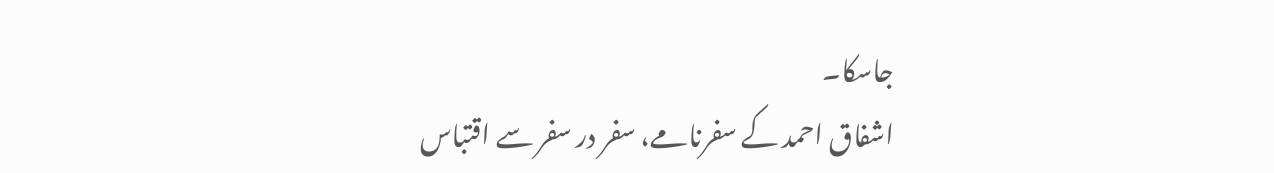جاسکا۔
اشفاق احمد کے سفرنامے، سفر در سفر سے اقتباس